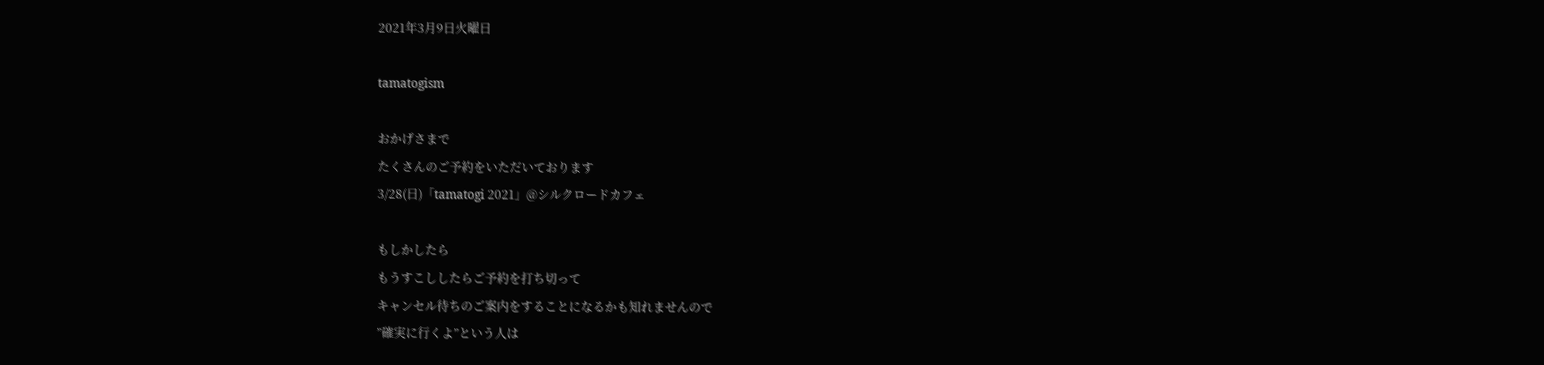2021年3月9日火曜日

tamatogism

おかげさまで
たくさんのご予約をいただいております
3/28(日)「tamatogi 2021」@シルクロードカフェ

もしかしたら
もうすこししたらご予約を打ち切って
キャンセル待ちのご案内をすることになるかも知れませんので
”確実に行くよ”という人は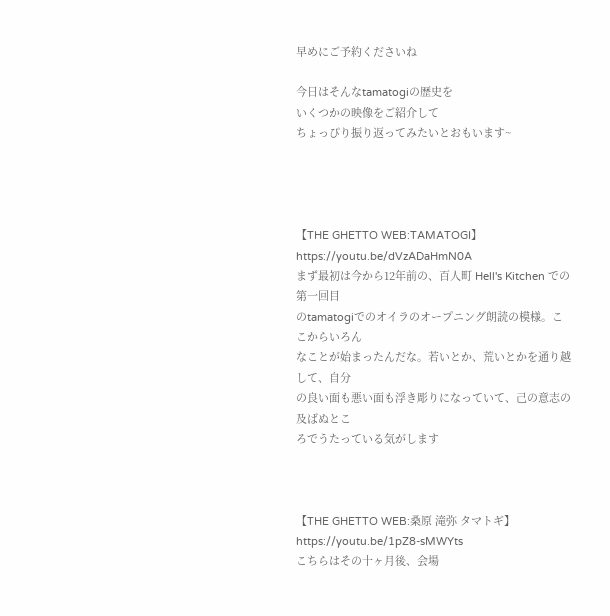早めにご予約くださいね

今日はそんなtamatogiの歴史を
いくつかの映像をご紹介して
ちょっぴり振り返ってみたいとおもいます~




【THE GHETTO WEB:TAMATOGI】
https://youtu.be/dVzADaHmN0A
まず最初は今から12年前の、百人町 Hell's Kitchen での第一回目
のtamatogiでのオイラのオープニング朗読の模様。ここからいろん
なことが始まったんだな。若いとか、荒いとかを通り越して、自分
の良い面も悪い面も浮き彫りになっていて、己の意志の及ばぬとこ
ろでうたっている気がします



【THE GHETTO WEB:桑原 滝弥 タマトギ】
https://youtu.be/1pZ8-sMWYts
こちらはその十ヶ月後、会場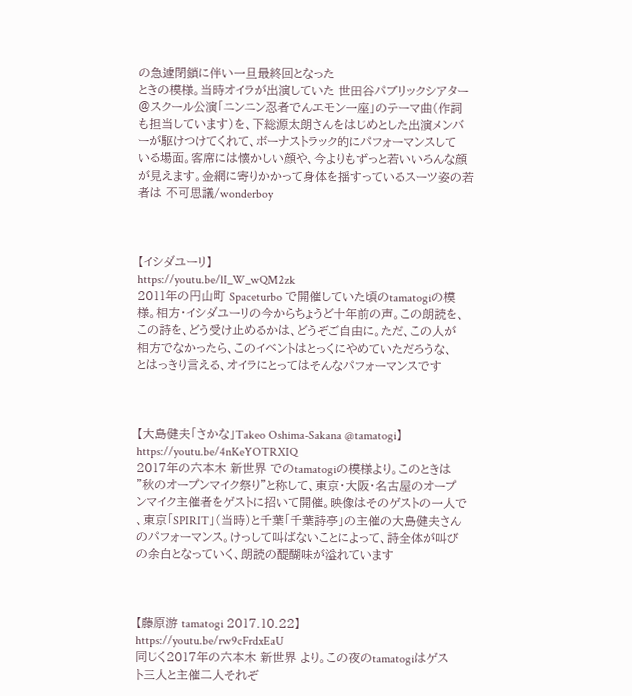の急遽閉鎖に伴い一旦最終回となった
ときの模様。当時オイラが出演していた 世田谷パブリックシアター
@スクール公演「ニンニン忍者でんエモン一座」のテーマ曲(作詞
も担当しています)を、下総源太朗さんをはじめとした出演メンバ
ーが駆けつけてくれて、ボーナストラック的にパフォーマンスして
いる場面。客席には懐かしい顔や、今よりもずっと若いいろんな顔
が見えます。金網に寄りかかって身体を揺すっているスーツ姿の若
者は 不可思議/wonderboy



【イシダユーリ】
https://youtu.be/lI_W_wQM2zk
2011年の円山町 Spaceturbo で開催していた頃のtamatogiの模
様。相方・イシダユーリの今からちょうど十年前の声。この朗読を、
この詩を、どう受け止めるかは、どうぞご自由に。ただ、この人が
相方でなかったら、このイベントはとっくにやめていただろうな、
とはっきり言える、オイラにとってはそんなパフォーマンスです



【大島健夫「さかな」Takeo Oshima-Sakana @tamatogi】
https://youtu.be/4nKeYOTRXIQ
2017年の六本木 新世界 でのtamatogiの模様より。このときは
”秋のオープンマイク祭り”と称して、東京・大阪・名古屋のオープ
ンマイク主催者をゲストに招いて開催。映像はそのゲストの一人で
、東京「SPIRIT」(当時)と千葉「千葉詩亭」の主催の大島健夫さん
のパフォーマンス。けっして叫ばないことによって、詩全体が叫び
の余白となっていく、朗読の醍醐味が溢れています



【藤原游 tamatogi 2017.10.22】
https://youtu.be/rw9cFrdxEaU
同じく2017年の六本木 新世界 より。この夜のtamatogiはゲス
ト三人と主催二人それぞ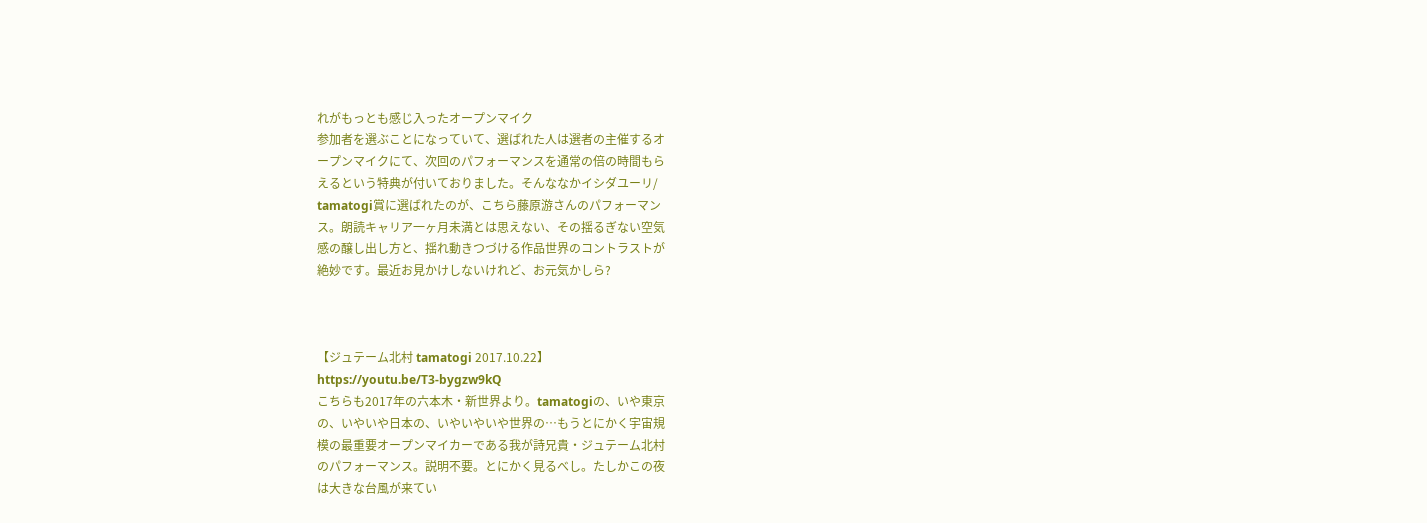れがもっとも感じ入ったオープンマイク
参加者を選ぶことになっていて、選ばれた人は選者の主催するオ
ープンマイクにて、次回のパフォーマンスを通常の倍の時間もら
えるという特典が付いておりました。そんななかイシダユーリ/
tamatogi賞に選ばれたのが、こちら藤原游さんのパフォーマン
ス。朗読キャリア一ヶ月未満とは思えない、その揺るぎない空気
感の醸し出し方と、揺れ動きつづける作品世界のコントラストが
絶妙です。最近お見かけしないけれど、お元気かしら?



【ジュテーム北村 tamatogi 2017.10.22】
https://youtu.be/T3-bygzw9kQ
こちらも2017年の六本木・新世界より。tamatogiの、いや東京
の、いやいや日本の、いやいやいや世界の…もうとにかく宇宙規
模の最重要オープンマイカーである我が詩兄貴・ジュテーム北村
のパフォーマンス。説明不要。とにかく見るべし。たしかこの夜
は大きな台風が来てい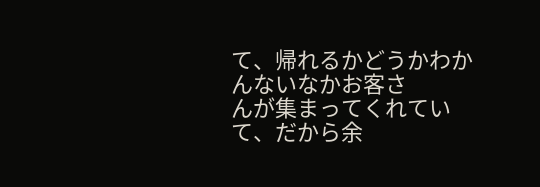て、帰れるかどうかわかんないなかお客さ
んが集まってくれていて、だから余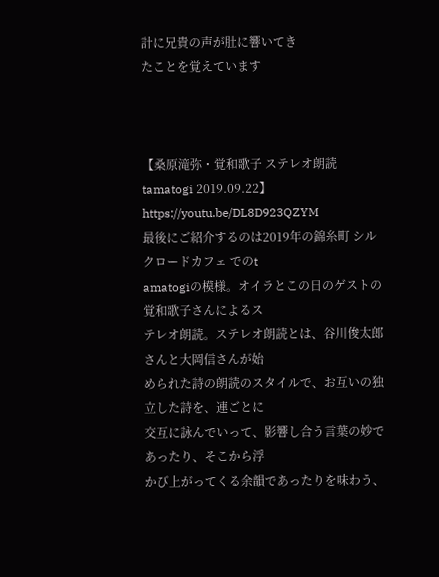計に兄貴の声が肚に響いてき
たことを覚えています



【桑原滝弥・覚和歌子 ステレオ朗読 tamatogi 2019.09.22】
https://youtu.be/DL8D923QZYM
最後にご紹介するのは2019年の錦糸町 シルクロードカフェ でのt
amatogiの模様。オイラとこの日のゲストの覚和歌子さんによるス
テレオ朗読。ステレオ朗読とは、谷川俊太郎さんと大岡信さんが始
められた詩の朗読のスタイルで、お互いの独立した詩を、連ごとに
交互に詠んでいって、影響し合う言葉の妙であったり、そこから浮
かび上がってくる余韻であったりを味わう、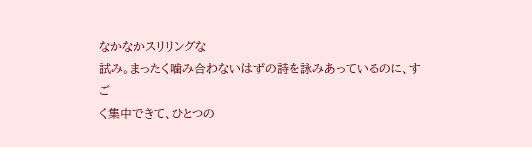なかなかスリリングな
試み。まったく噛み合わないはずの詩を詠みあっているのに、すご
く集中できて、ひとつの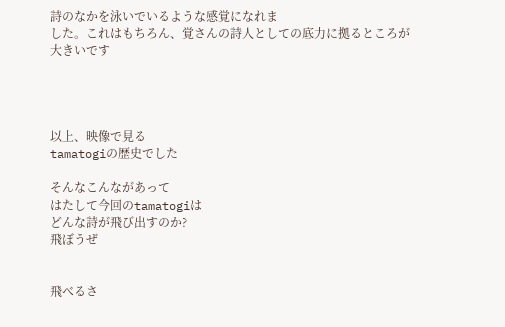詩のなかを泳いでいるような感覚になれま
した。これはもちろん、覚さんの詩人としての底力に拠るところが
大きいです




以上、映像で見る
tamatogiの歴史でした

そんなこんながあって
はたして今回のtamatogiは
どんな詩が飛び出すのか?
飛ぼうぜ


飛べるさ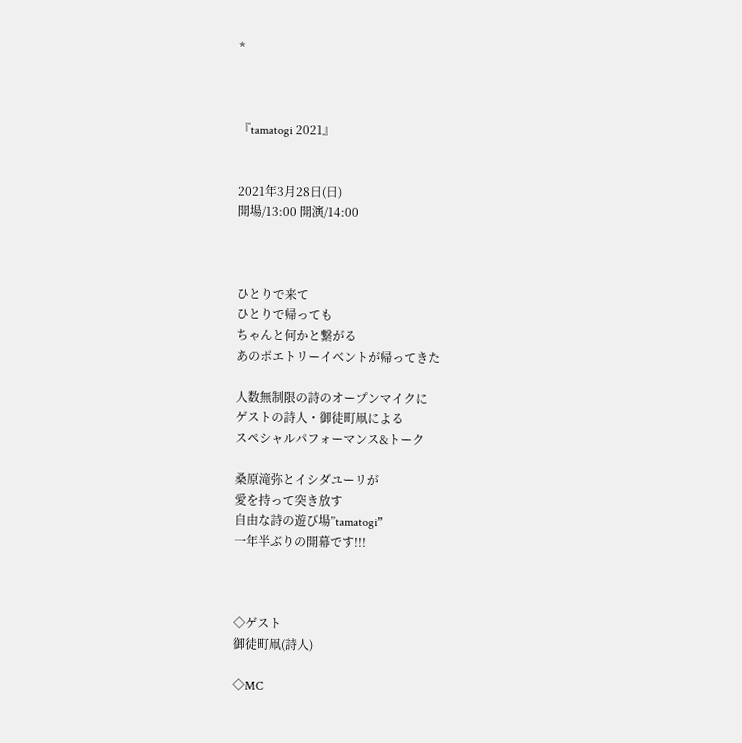*



『tamatogi 2021』


2021年3月28日(日)
開場/13:00 開演/14:00



ひとりで来て
ひとりで帰っても
ちゃんと何かと繋がる
あのポエトリーイベントが帰ってきた

人数無制限の詩のオープンマイクに
ゲストの詩人・御徒町凧による
スペシャルパフォーマンス&トーク

桑原滝弥とイシダユーリが
愛を持って突き放す
自由な詩の遊び場”tamatogi”
一年半ぶりの開幕です!!!



◇ゲスト
御徒町凧(詩人)

◇MC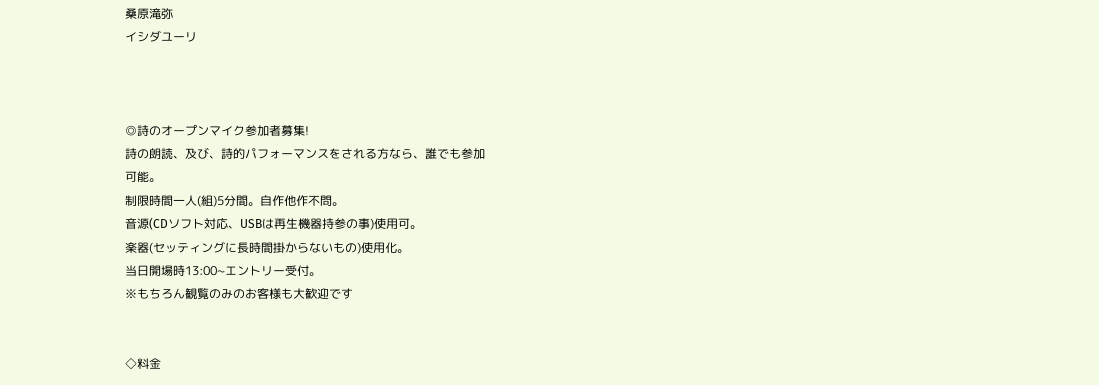桑原滝弥
イシダユーリ



◎詩のオープンマイク参加者募集!
詩の朗読、及び、詩的パフォーマンスをされる方なら、誰でも参加
可能。
制限時間一人(組)5分間。自作他作不問。
音源(CDソフト対応、USBは再生機器持参の事)使用可。
楽器(セッティングに長時間掛からないもの)使用化。
当日開場時13:00~エントリー受付。
※もちろん観覧のみのお客様も大歓迎です


◇料金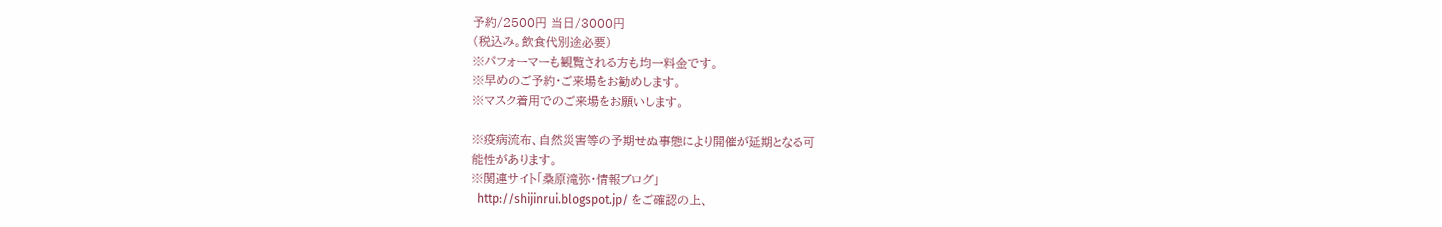予約/2500円 当日/3000円
(税込み。飲食代別途必要)
※パフォーマーも観覧される方も均一料金です。
※早めのご予約・ご来場をお勧めします。
※マスク着用でのご来場をお願いします。

※疫病流布、自然災害等の予期せぬ事態により開催が延期となる可
能性があります。
※関連サイト「桑原滝弥・情報ブログ」
  http://shijinrui.blogspot.jp/ をご確認の上、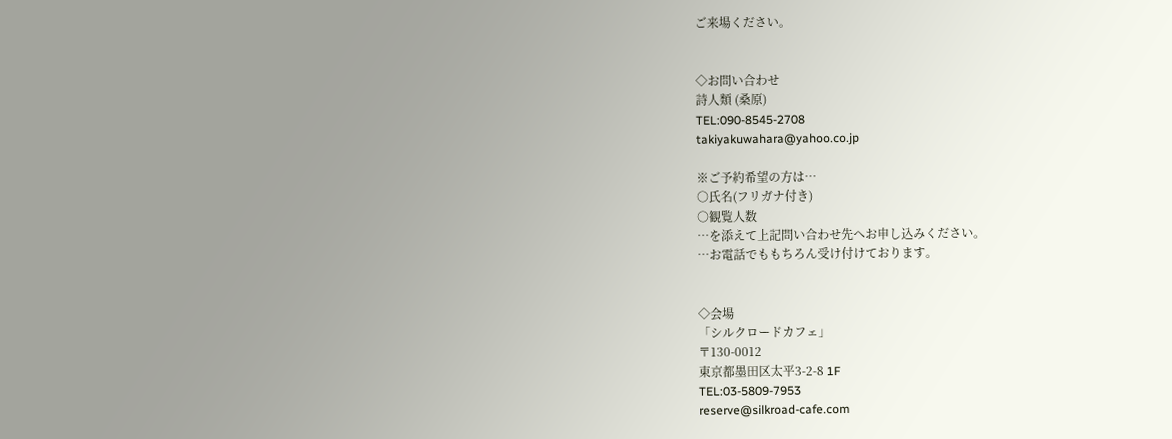ご来場ください。


◇お問い合わせ
詩人類 (桑原)
TEL:090-8545-2708
takiyakuwahara@yahoo.co.jp

※ご予約希望の方は…
○氏名(フリガナ付き)
○観覧人数
…を添えて上記問い合わせ先へお申し込みください。
…お電話でももちろん受け付けております。


◇会場
「シルクロードカフェ」
〒130-0012
東京都墨田区太平3-2-8 1F
TEL:03-5809-7953
reserve@silkroad-cafe.com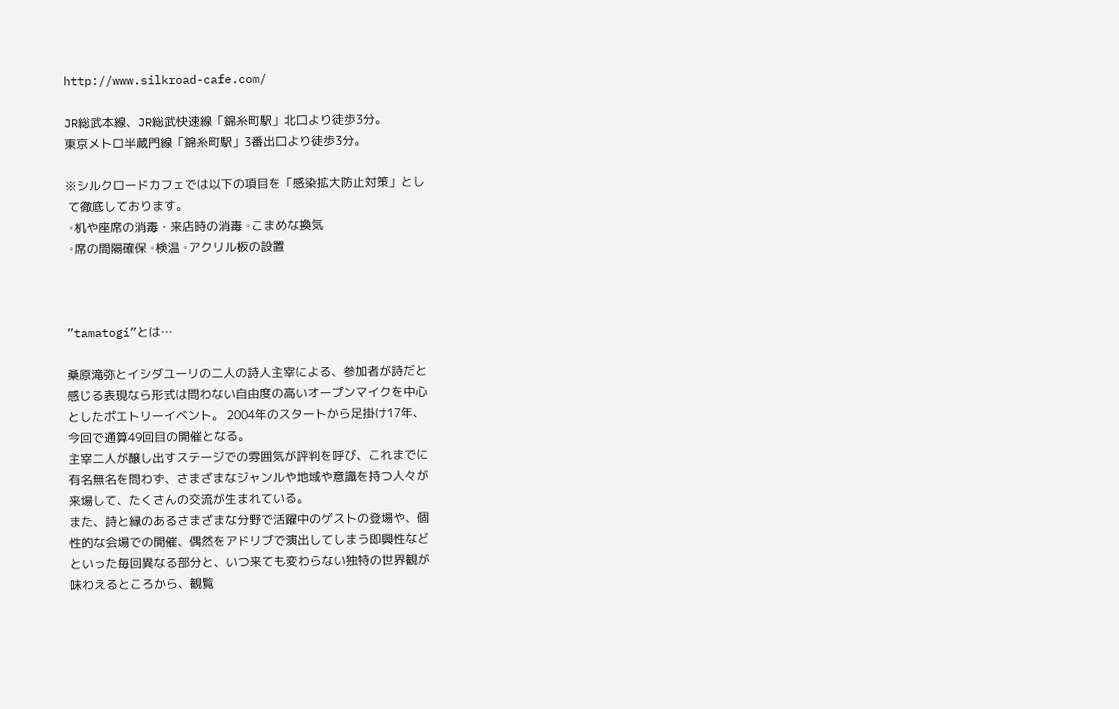http://www.silkroad-cafe.com/

JR総武本線、JR総武快速線「錦糸町駅」北口より徒歩3分。
東京メトロ半蔵門線「錦糸町駅」3番出口より徒歩3分。

※シルクロードカフェでは以下の項目を「感染拡大防止対策」とし
 て徹底しております。
 ◦机や座席の消毒・来店時の消毒 ◦こまめな換気
 ◦席の間隔確保 ◦検温 ◦アクリル板の設置



”tamatogi”とは…

桑原滝弥とイシダユーリの二人の詩人主宰による、参加者が詩だと
感じる表現なら形式は問わない自由度の高いオープンマイクを中心
としたポエトリーイベント。 2004年のスタートから足掛け17年、
今回で通算49回目の開催となる。
主宰二人が醸し出すステージでの雰囲気が評判を呼び、これまでに
有名無名を問わず、さまざまなジャンルや地域や意識を持つ人々が
来場して、たくさんの交流が生まれている。
また、詩と縁のあるさまざまな分野で活躍中のゲストの登場や、個
性的な会場での開催、偶然をアドリブで演出してしまう即興性など
といった毎回異なる部分と、いつ来ても変わらない独特の世界観が
味わえるところから、観覧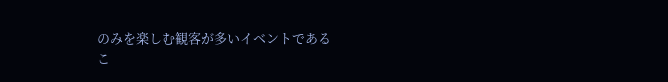のみを楽しむ観客が多いイベントである
こ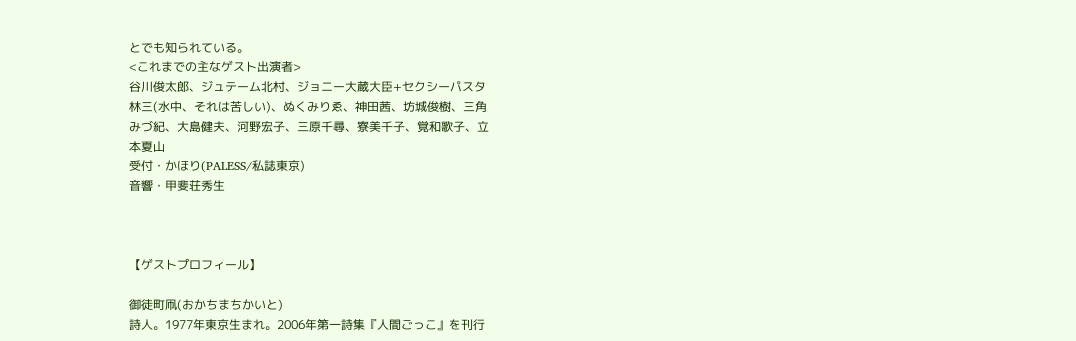とでも知られている。
<これまでの主なゲスト出演者>
谷川俊太郎、ジュテーム北村、ジョニー大蔵大臣+セクシーパスタ
林三(水中、それは苦しい)、ぬくみりゑ、神田茜、坊城俊樹、三角
みづ紀、大島健夫、河野宏子、三原千尋、寮美千子、覚和歌子、立
本夏山
受付・かほり(PALESS/私誌東京)
音響・甲斐荘秀生



【ゲストプロフィール】

御徒町凧(おかちまちかいと)
詩人。1977年東京生まれ。2006年第一詩集『人間ごっこ』を刊行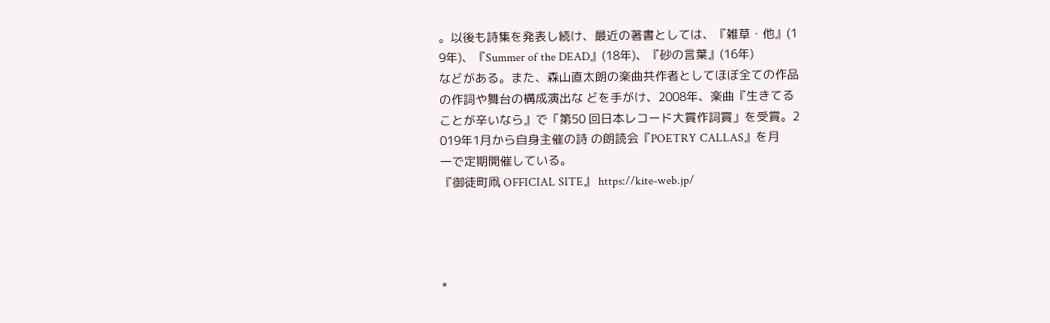。以後も詩集を発表し続け、最近の著書としては、『雑草・他』(1
9年)、『Summer of the DEAD』(18年)、『砂の言葉』(16年)
などがある。また、森山直太朗の楽曲共作者としてほぼ全ての作品
の作詞や舞台の構成演出な どを手がけ、2008年、楽曲『生きてる
ことが辛いなら』で「第50 回日本レコード大賞作詞賞」を受賞。2
019年1月から自身主催の詩 の朗読会『POETRY CALLAS』を月
一で定期開催している。
『御徒町凧 OFFICIAL SITE』 https://kite-web.jp/




*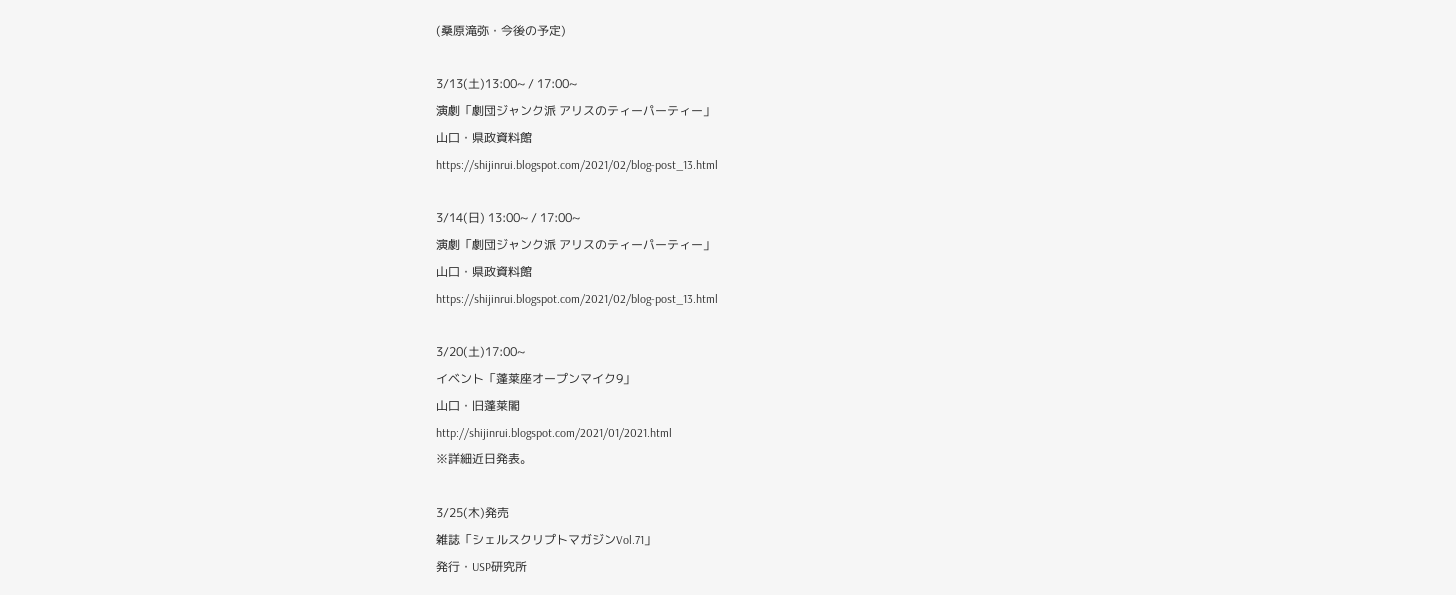(桑原滝弥・今後の予定)

3/13(土)13:00~ / 17:00~
演劇「劇団ジャンク派 アリスのティーパーティー」
山口・県政資料館
https://shijinrui.blogspot.com/2021/02/blog-post_13.html

3/14(日) 13:00~ / 17:00~
演劇「劇団ジャンク派 アリスのティーパーティー」
山口・県政資料館
https://shijinrui.blogspot.com/2021/02/blog-post_13.html

3/20(土)17:00~
イベント「蓬莱座オープンマイク9」
山口・旧蓬莱閣
http://shijinrui.blogspot.com/2021/01/2021.html
※詳細近日発表。

3/25(木)発売
雑誌「シェルスクリプトマガジンVol.71」
発行・USP研究所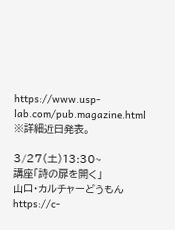https://www.usp-lab.com/pub.magazine.html
※詳細近日発表。

3/27(土)13:30~
講座「詩の扉を開く」
山口・カルチャーどうもん
https://c-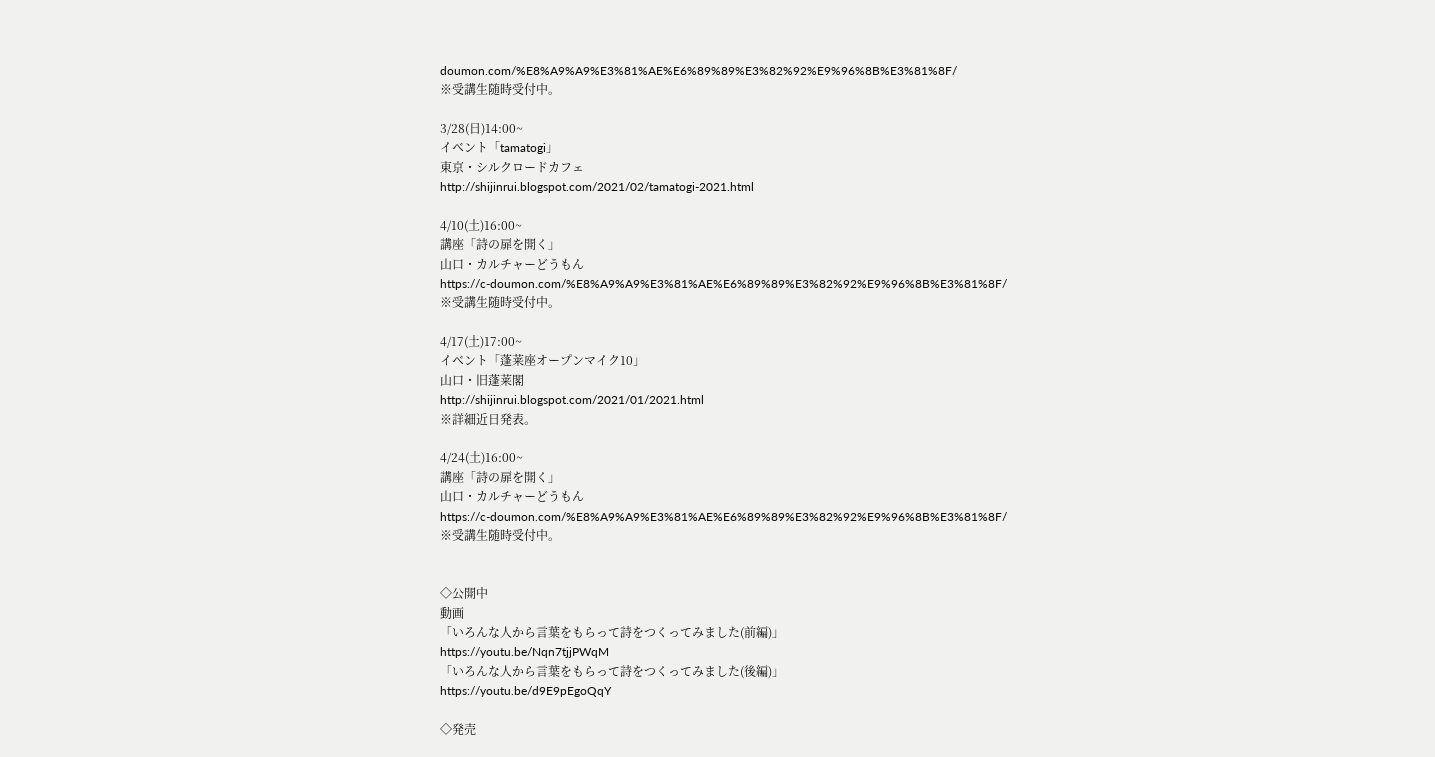doumon.com/%E8%A9%A9%E3%81%AE%E6%89%89%E3%82%92%E9%96%8B%E3%81%8F/
※受講生随時受付中。

3/28(日)14:00~
イベント「tamatogi」
東京・シルクロードカフェ
http://shijinrui.blogspot.com/2021/02/tamatogi-2021.html

4/10(土)16:00~
講座「詩の扉を開く」
山口・カルチャーどうもん
https://c-doumon.com/%E8%A9%A9%E3%81%AE%E6%89%89%E3%82%92%E9%96%8B%E3%81%8F/
※受講生随時受付中。

4/17(土)17:00~
イベント「蓬莱座オープンマイク10」
山口・旧蓬莱閣
http://shijinrui.blogspot.com/2021/01/2021.html
※詳細近日発表。

4/24(土)16:00~
講座「詩の扉を開く」
山口・カルチャーどうもん
https://c-doumon.com/%E8%A9%A9%E3%81%AE%E6%89%89%E3%82%92%E9%96%8B%E3%81%8F/
※受講生随時受付中。


◇公開中
動画
「いろんな人から言葉をもらって詩をつくってみました(前編)」
https://youtu.be/Nqn7tjjPWqM
「いろんな人から言葉をもらって詩をつくってみました(後編)」
https://youtu.be/d9E9pEgoQqY

◇発売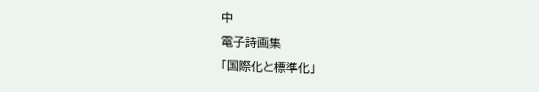中
電子詩画集
「国際化と標準化」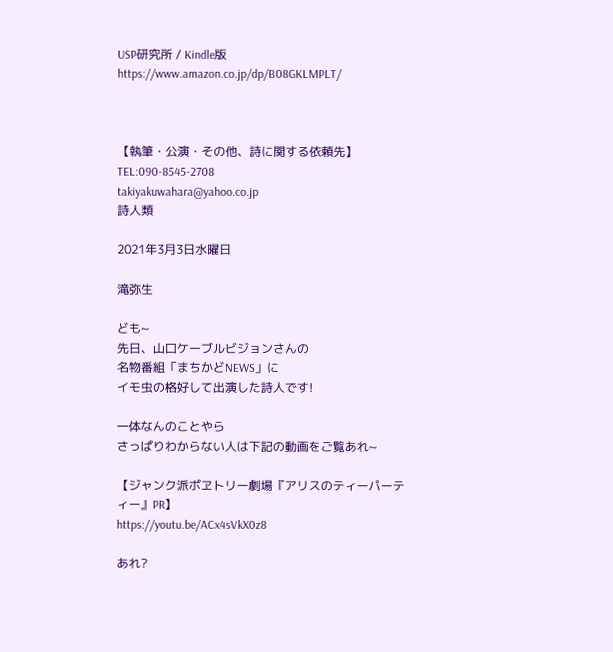USP研究所 / Kindle版
https://www.amazon.co.jp/dp/B08GKLMPLT/



【執筆・公演・その他、詩に関する依頼先】
TEL:090-8545-2708
takiyakuwahara@yahoo.co.jp
詩人類

2021年3月3日水曜日

滝弥生

ども~
先日、山口ケーブルビジョンさんの
名物番組「まちかどNEWS」に
イモ虫の格好して出演した詩人です!

一体なんのことやら
さっぱりわからない人は下記の動画をご覧あれ~

【ジャンク派ポヱトリー劇場『アリスのティーパーティー』PR】
https://youtu.be/ACx4sVkX0z8

あれ?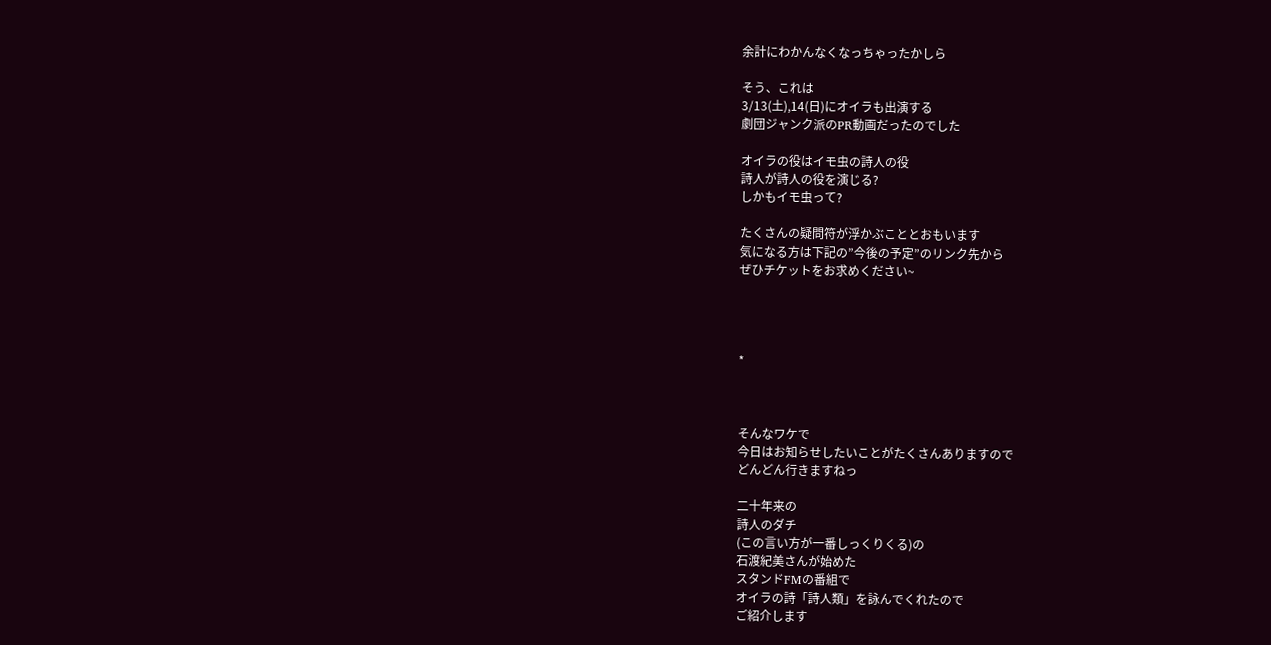余計にわかんなくなっちゃったかしら

そう、これは
3/13(土),14(日)にオイラも出演する
劇団ジャンク派のPR動画だったのでした

オイラの役はイモ虫の詩人の役
詩人が詩人の役を演じる?
しかもイモ虫って?

たくさんの疑問符が浮かぶこととおもいます
気になる方は下記の”今後の予定”のリンク先から
ぜひチケットをお求めください~




*



そんなワケで
今日はお知らせしたいことがたくさんありますので
どんどん行きますねっ

二十年来の
詩人のダチ
(この言い方が一番しっくりくる)の
石渡紀美さんが始めた
スタンドFMの番組で
オイラの詩「詩人類」を詠んでくれたので
ご紹介します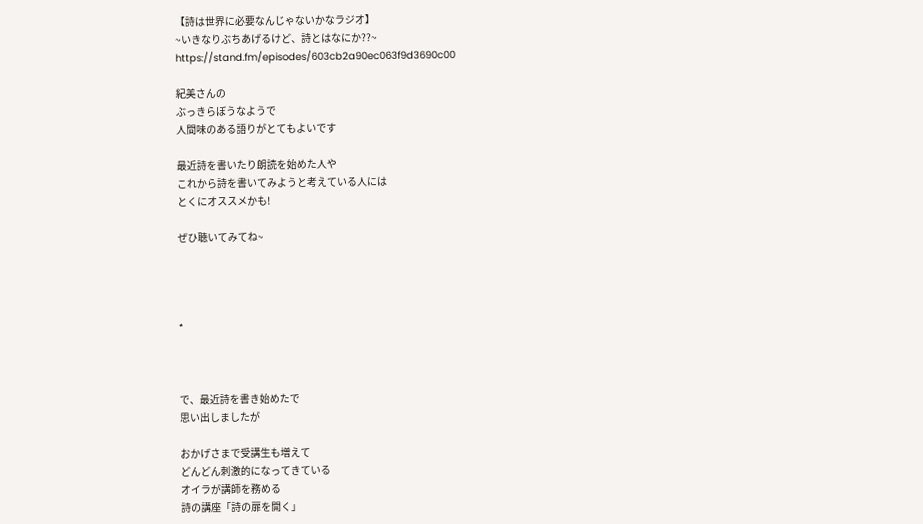【詩は世界に必要なんじゃないかなラジオ】
~いきなりぶちあげるけど、詩とはなにか??~
https://stand.fm/episodes/603cb2a90ec063f9d3690c00

紀美さんの
ぶっきらぼうなようで
人間味のある語りがとてもよいです

最近詩を書いたり朗読を始めた人や
これから詩を書いてみようと考えている人には
とくにオススメかも!

ぜひ聴いてみてね~




*



で、最近詩を書き始めたで
思い出しましたが

おかげさまで受講生も増えて
どんどん刺激的になってきている
オイラが講師を務める
詩の講座「詩の扉を開く」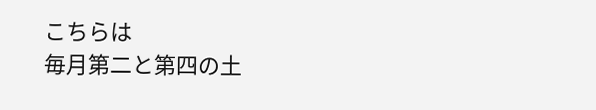こちらは
毎月第二と第四の土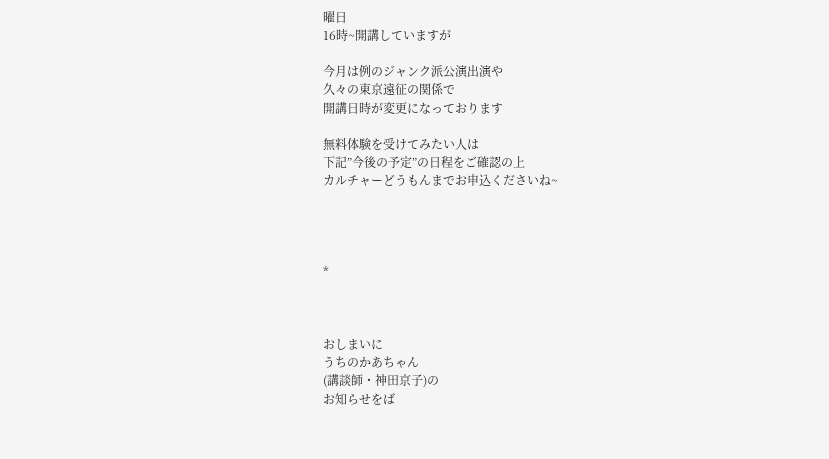曜日
16時~開講していますが

今月は例のジャンク派公演出演や
久々の東京遠征の関係で
開講日時が変更になっております

無料体験を受けてみたい人は
下記”今後の予定”の日程をご確認の上
カルチャーどうもんまでお申込くださいね~




*



おしまいに
うちのかあちゃん
(講談師・神田京子)の
お知らせをば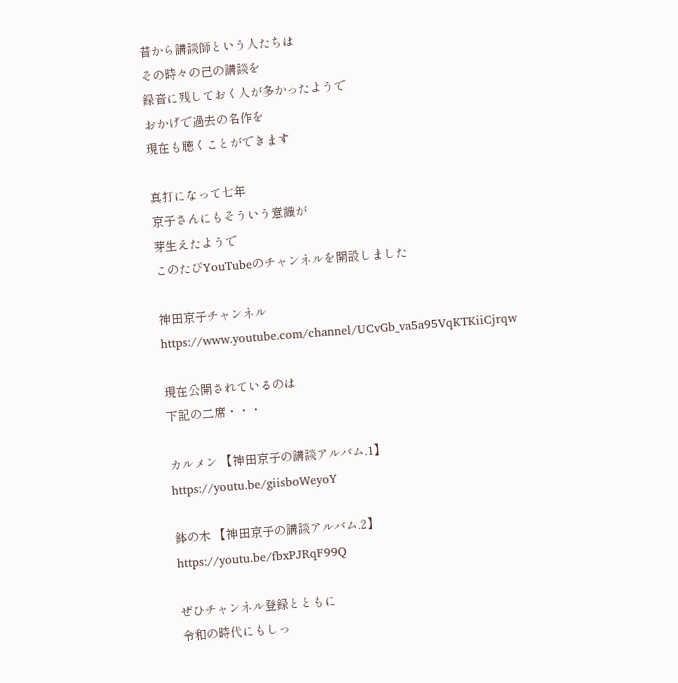昔から講談師という人たちは
その時々の己の講談を
録音に残しておく人が多かったようで
おかげで過去の名作を
現在も聴くことができます

真打になって七年
京子さんにもそういう意識が
芽生えたようで
このたびYouTubeのチャンネルを開設しました

神田京子チャンネル
https://www.youtube.com/channel/UCvGb_va5a95VqKTKiiCjrqw

現在公開されているのは
下記の二席・・・

カルメン 【神田京子の講談アルバム.1】
https://youtu.be/giisboWeyoY

鉢の木 【神田京子の講談アルバム.2】
https://youtu.be/fbxPJRqF99Q

ぜひチャンネル登録とともに
令和の時代にもしっ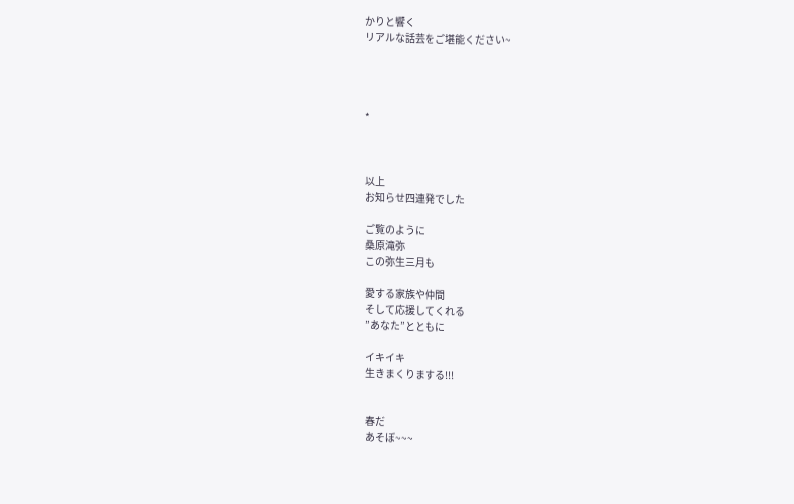かりと響く
リアルな話芸をご堪能ください~




*



以上
お知らせ四連発でした

ご覧のように
桑原滝弥
この弥生三月も

愛する家族や仲間
そして応援してくれる
”あなた”とともに

イキイキ
生きまくりまする!!!


春だ
あそぼ~~~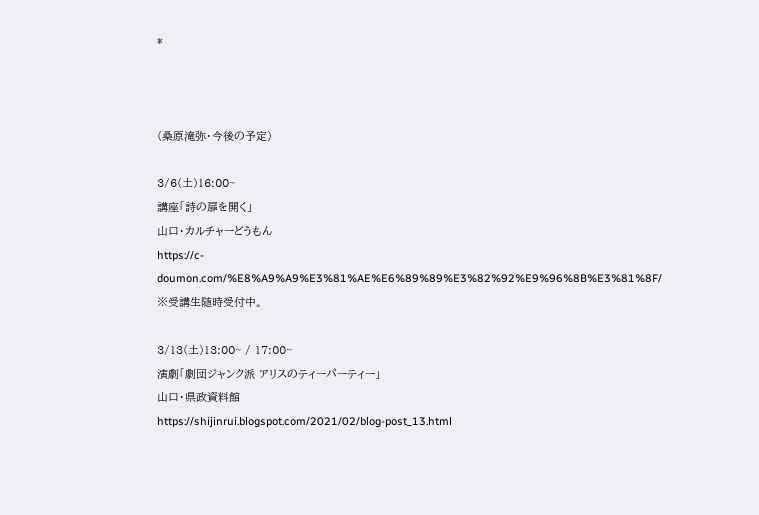*



(桑原滝弥・今後の予定)

3/6(土)16:00~
講座「詩の扉を開く」
山口・カルチャーどうもん
https://c-doumon.com/%E8%A9%A9%E3%81%AE%E6%89%89%E3%82%92%E9%96%8B%E3%81%8F/
※受講生随時受付中。

3/13(土)13:00~ / 17:00~
演劇「劇団ジャンク派 アリスのティーパーティー」
山口・県政資料館
https://shijinrui.blogspot.com/2021/02/blog-post_13.html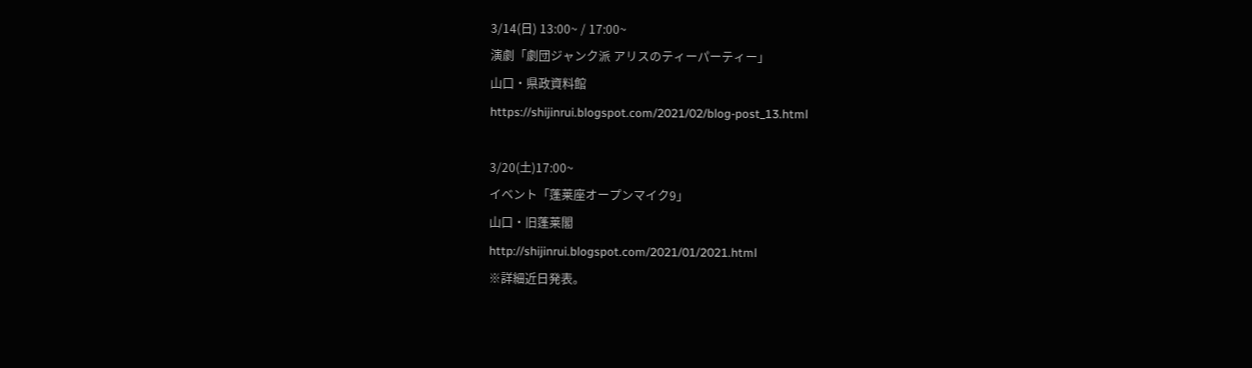3/14(日) 13:00~ / 17:00~
演劇「劇団ジャンク派 アリスのティーパーティー」
山口・県政資料館
https://shijinrui.blogspot.com/2021/02/blog-post_13.html

3/20(土)17:00~
イベント「蓬莱座オープンマイク9」
山口・旧蓬莱閣
http://shijinrui.blogspot.com/2021/01/2021.html
※詳細近日発表。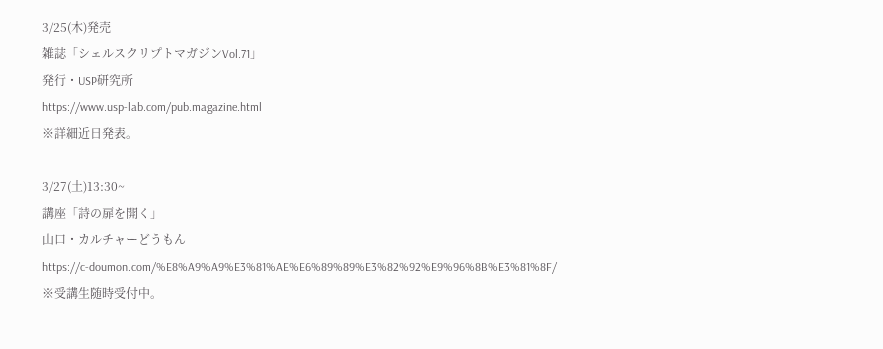3/25(木)発売
雑誌「シェルスクリプトマガジンVol.71」
発行・USP研究所
https://www.usp-lab.com/pub.magazine.html
※詳細近日発表。

3/27(土)13:30~
講座「詩の扉を開く」
山口・カルチャーどうもん
https://c-doumon.com/%E8%A9%A9%E3%81%AE%E6%89%89%E3%82%92%E9%96%8B%E3%81%8F/
※受講生随時受付中。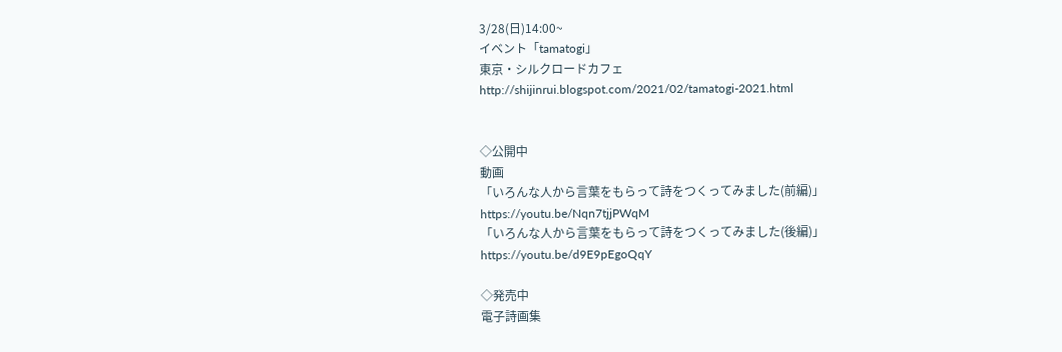3/28(日)14:00~
イベント「tamatogi」
東京・シルクロードカフェ
http://shijinrui.blogspot.com/2021/02/tamatogi-2021.html


◇公開中
動画
「いろんな人から言葉をもらって詩をつくってみました(前編)」
https://youtu.be/Nqn7tjjPWqM
「いろんな人から言葉をもらって詩をつくってみました(後編)」
https://youtu.be/d9E9pEgoQqY

◇発売中
電子詩画集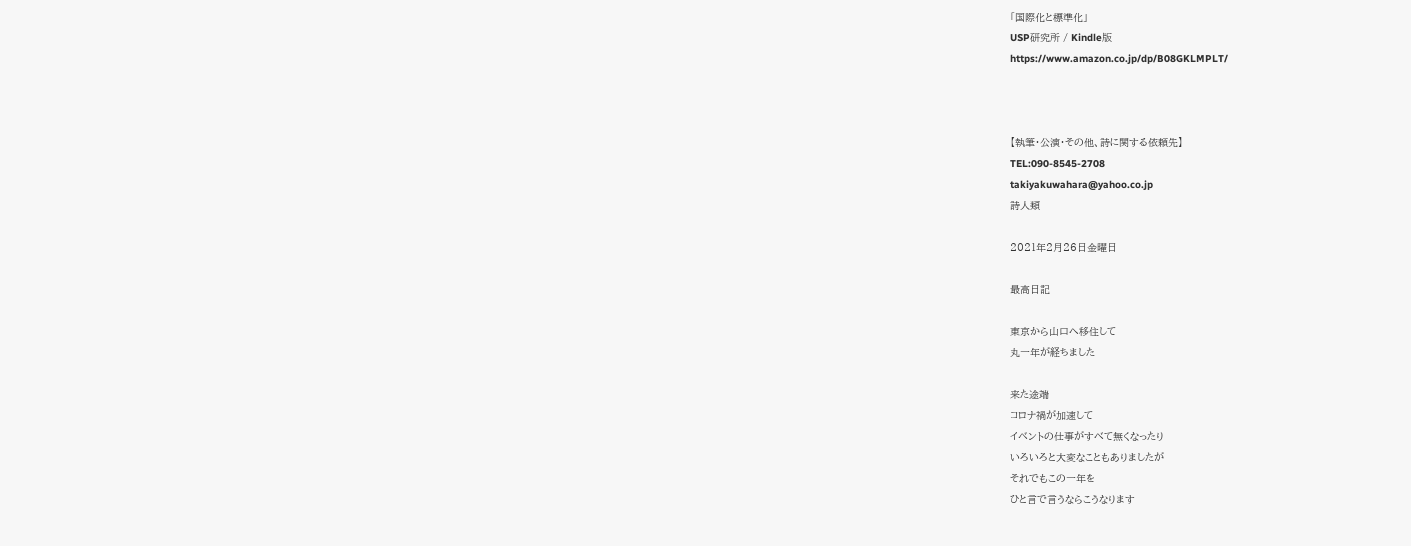「国際化と標準化」
USP研究所 / Kindle版
https://www.amazon.co.jp/dp/B08GKLMPLT/



【執筆・公演・その他、詩に関する依頼先】
TEL:090-8545-2708
takiyakuwahara@yahoo.co.jp
詩人類

2021年2月26日金曜日

最高日記

東京から山口へ移住して
丸一年が経ちました

来た途端
コロナ禍が加速して
イベントの仕事がすべて無くなったり
いろいろと大変なこともありましたが
それでもこの一年を
ひと言で言うならこうなります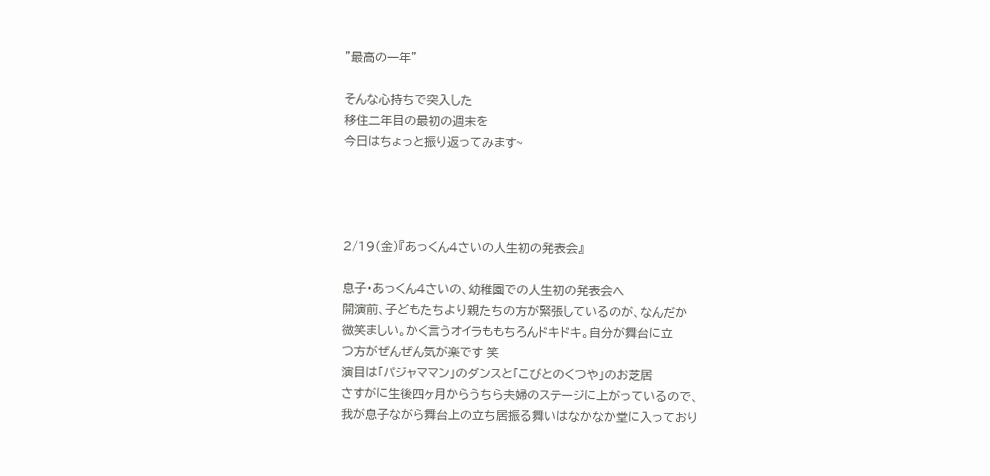”最高の一年”

そんな心持ちで突入した
移住二年目の最初の週末を
今日はちょっと振り返ってみます~




2/19(金)『あっくん4さいの人生初の発表会』

息子・あっくん4さいの、幼稚園での人生初の発表会へ
開演前、子どもたちより親たちの方が緊張しているのが、なんだか
微笑ましい。かく言うオイラももちろんドキドキ。自分が舞台に立
つ方がぜんぜん気が楽です 笑
演目は「パジャママン」のダンスと「こびとのくつや」のお芝居
さすがに生後四ヶ月からうちら夫婦のステージに上がっているので、
我が息子ながら舞台上の立ち居振る舞いはなかなか堂に入っており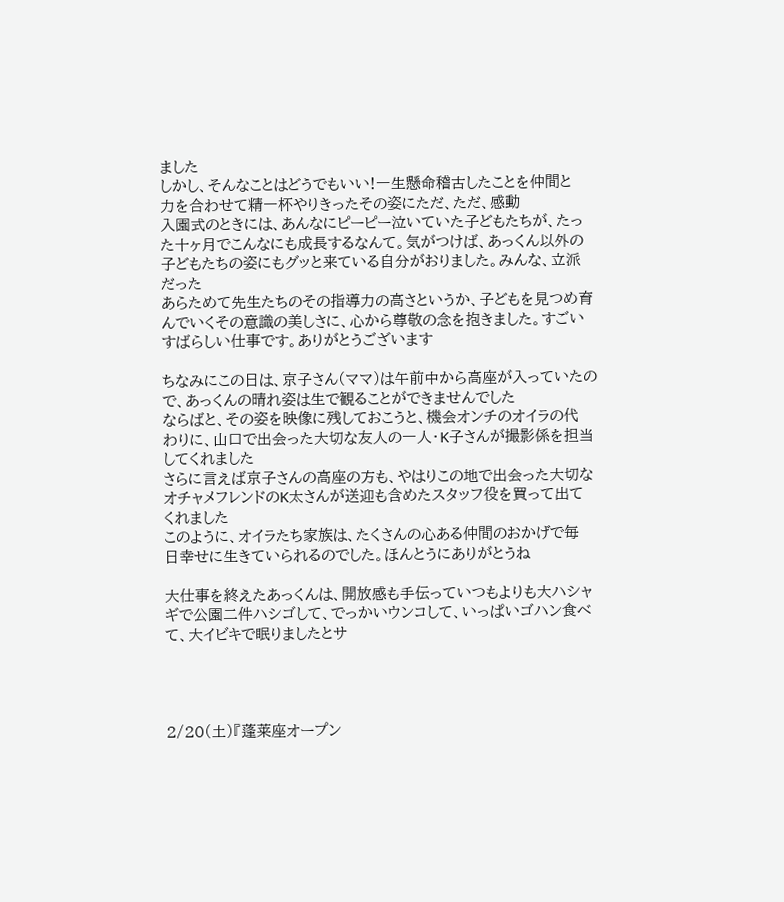ました
しかし、そんなことはどうでもいい!一生懸命稽古したことを仲間と
力を合わせて精一杯やりきったその姿にただ、ただ、感動
入園式のときには、あんなにピーピー泣いていた子どもたちが、たっ
た十ヶ月でこんなにも成長するなんて。気がつけば、あっくん以外の
子どもたちの姿にもグッと来ている自分がおりました。みんな、立派
だった
あらためて先生たちのその指導力の高さというか、子どもを見つめ育
んでいくその意識の美しさに、心から尊敬の念を抱きました。すごい
すばらしい仕事です。ありがとうございます

ちなみにこの日は、京子さん(ママ)は午前中から高座が入っていたの
で、あっくんの晴れ姿は生で観ることができませんでした
ならばと、その姿を映像に残しておこうと、機会オンチのオイラの代
わりに、山口で出会った大切な友人の一人・K子さんが撮影係を担当
してくれました
さらに言えば京子さんの高座の方も、やはりこの地で出会った大切な
オチャメフレンドのK太さんが送迎も含めたスタッフ役を買って出て
くれました
このように、オイラたち家族は、たくさんの心ある仲間のおかげで毎
日幸せに生きていられるのでした。ほんとうにありがとうね

大仕事を終えたあっくんは、開放感も手伝っていつもよりも大ハシャ
ギで公園二件ハシゴして、でっかいウンコして、いっぱいゴハン食べ
て、大イビキで眠りましたとサ




2/20(土)『蓬莱座オープン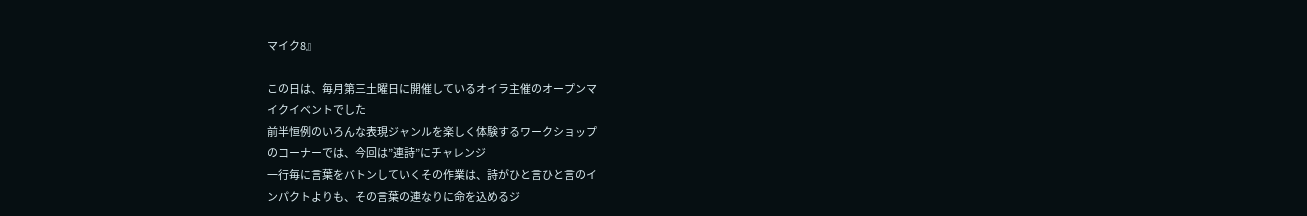マイク8』

この日は、毎月第三土曜日に開催しているオイラ主催のオープンマ
イクイベントでした
前半恒例のいろんな表現ジャンルを楽しく体験するワークショップ
のコーナーでは、今回は”連詩”にチャレンジ
一行毎に言葉をバトンしていくその作業は、詩がひと言ひと言のイ
ンパクトよりも、その言葉の連なりに命を込めるジ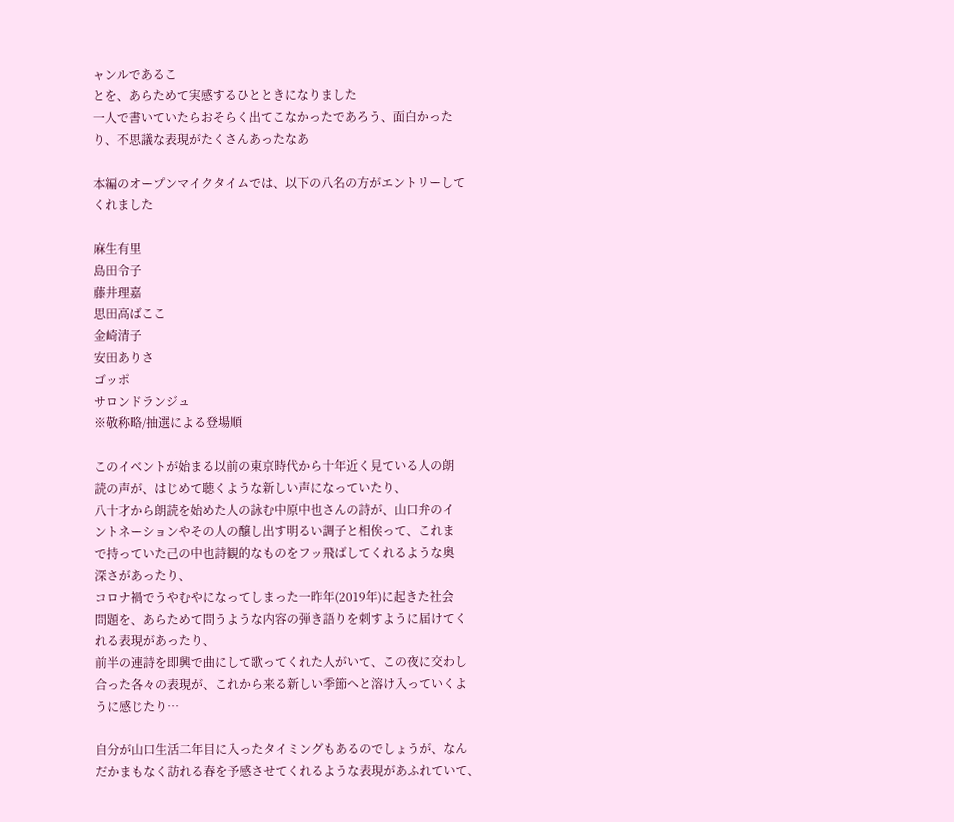ャンルであるこ
とを、あらためて実感するひとときになりました
一人で書いていたらおそらく出てこなかったであろう、面白かった
り、不思議な表現がたくさんあったなあ

本編のオープンマイクタイムでは、以下の八名の方がエントリーして
くれました

麻生有里
島田令子
藤井理嘉
思田高ばここ
金崎清子
安田ありさ
ゴッポ
サロンドランジュ
※敬称略/抽選による登場順

このイベントが始まる以前の東京時代から十年近く見ている人の朗
読の声が、はじめて聴くような新しい声になっていたり、
八十才から朗読を始めた人の詠む中原中也さんの詩が、山口弁のイ
ントネーションやその人の醸し出す明るい調子と相俟って、これま
で持っていた己の中也詩観的なものをフッ飛ばしてくれるような奥
深さがあったり、
コロナ禍でうやむやになってしまった一昨年(2019年)に起きた社会
問題を、あらためて問うような内容の弾き語りを刺すように届けてく
れる表現があったり、
前半の連詩を即興で曲にして歌ってくれた人がいて、この夜に交わし
合った各々の表現が、これから来る新しい季節へと溶け入っていくよ
うに感じたり…

自分が山口生活二年目に入ったタイミングもあるのでしょうが、なん
だかまもなく訪れる春を予感させてくれるような表現があふれていて、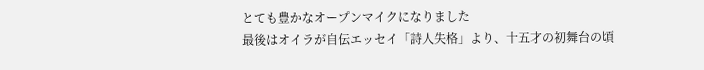とても豊かなオープンマイクになりました
最後はオイラが自伝エッセイ「詩人失格」より、十五才の初舞台の頃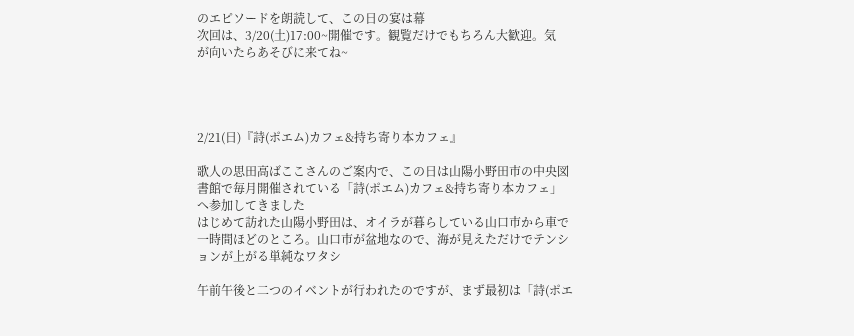のエピソードを朗読して、この日の宴は幕
次回は、3/20(土)17:00~開催です。観覧だけでもちろん大歓迎。気
が向いたらあそびに来てね~




2/21(日)『詩(ポエム)カフェ&持ち寄り本カフェ』

歌人の思田高ばここさんのご案内で、この日は山陽小野田市の中央図
書館で毎月開催されている「詩(ポエム)カフェ&持ち寄り本カフェ」
へ参加してきました
はじめて訪れた山陽小野田は、オイラが暮らしている山口市から車で
一時間ほどのところ。山口市が盆地なので、海が見えただけでテンシ
ョンが上がる単純なワタシ

午前午後と二つのイベントが行われたのですが、まず最初は「詩(ポエ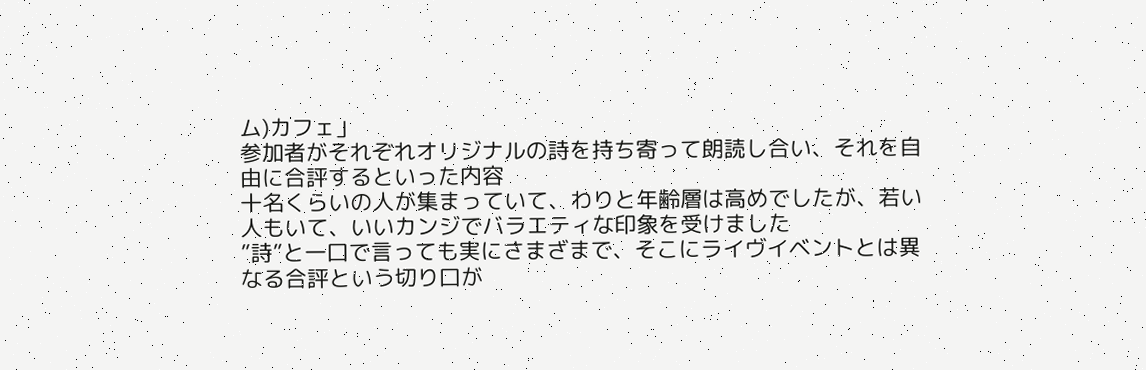ム)カフェ」
参加者がそれぞれオリジナルの詩を持ち寄って朗読し合い、それを自
由に合評するといった内容
十名くらいの人が集まっていて、わりと年齢層は高めでしたが、若い
人もいて、いいカンジでバラエティな印象を受けました
”詩”と一口で言っても実にさまざまで、そこにライヴイベントとは異
なる合評という切り口が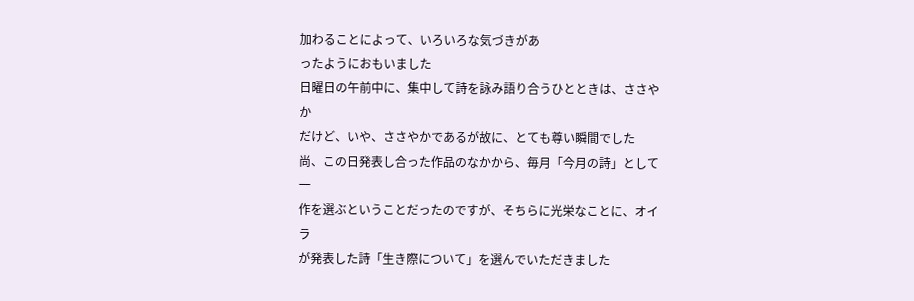加わることによって、いろいろな気づきがあ
ったようにおもいました
日曜日の午前中に、集中して詩を詠み語り合うひとときは、ささやか
だけど、いや、ささやかであるが故に、とても尊い瞬間でした
尚、この日発表し合った作品のなかから、毎月「今月の詩」として一
作を選ぶということだったのですが、そちらに光栄なことに、オイラ
が発表した詩「生き際について」を選んでいただきました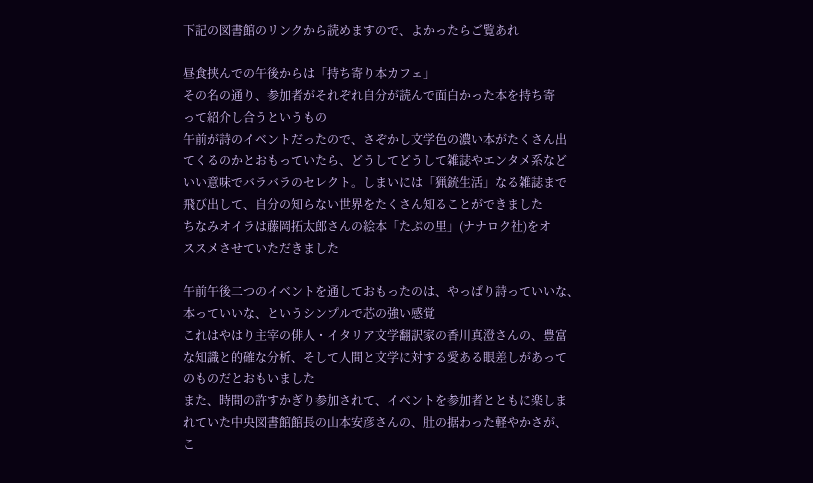下記の図書館のリンクから読めますので、よかったらご覧あれ

昼食挟んでの午後からは「持ち寄り本カフェ」
その名の通り、参加者がそれぞれ自分が読んで面白かった本を持ち寄
って紹介し合うというもの
午前が詩のイベントだったので、さぞかし文学色の濃い本がたくさん出
てくるのかとおもっていたら、どうしてどうして雑誌やエンタメ系など
いい意味でバラバラのセレクト。しまいには「猟銃生活」なる雑誌まで
飛び出して、自分の知らない世界をたくさん知ることができました
ちなみオイラは藤岡拓太郎さんの絵本「たぷの里」(ナナロク社)をオ
ススメさせていただきました

午前午後二つのイベントを通しておもったのは、やっぱり詩っていいな、
本っていいな、というシンプルで芯の強い感覚
これはやはり主宰の俳人・イタリア文学翻訳家の香川真澄さんの、豊富
な知識と的確な分析、そして人間と文学に対する愛ある眼差しがあって
のものだとおもいました
また、時間の許すかぎり参加されて、イベントを参加者とともに楽しま
れていた中央図書館館長の山本安彦さんの、肚の据わった軽やかさが、
こ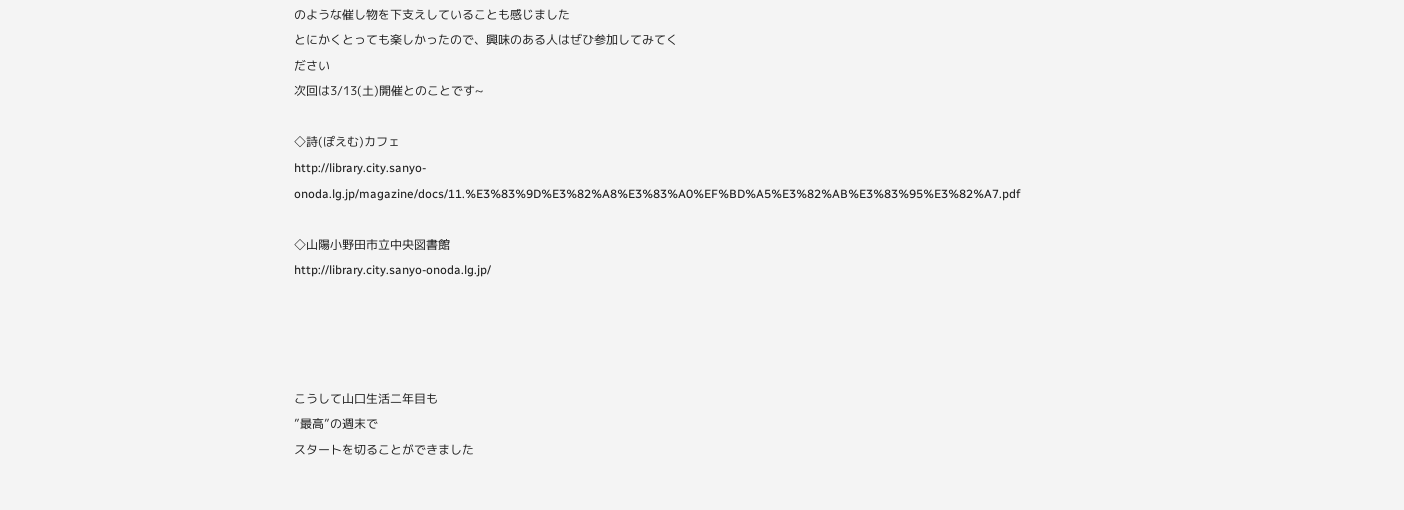のような催し物を下支えしていることも感じました
とにかくとっても楽しかったので、興味のある人はぜひ参加してみてく
ださい
次回は3/13(土)開催とのことです~

◇詩(ぽえむ)カフェ
http://library.city.sanyo-onoda.lg.jp/magazine/docs/11.%E3%83%9D%E3%82%A8%E3%83%A0%EF%BD%A5%E3%82%AB%E3%83%95%E3%82%A7.pdf

◇山陽小野田市立中央図書館
http://library.city.sanyo-onoda.lg.jp/




こうして山口生活二年目も
”最高”の週末で
スタートを切ることができました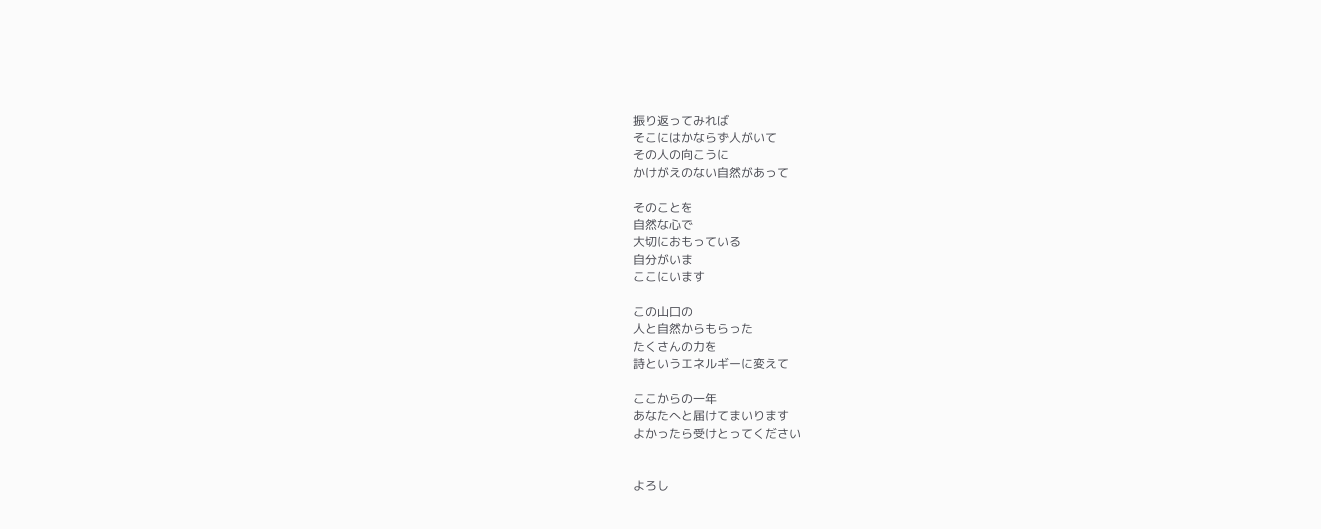振り返ってみれば
そこにはかならず人がいて
その人の向こうに
かけがえのない自然があって

そのことを
自然な心で
大切におもっている
自分がいま
ここにいます

この山口の
人と自然からもらった
たくさんの力を
詩というエネルギーに変えて

ここからの一年
あなたへと届けてまいります
よかったら受けとってください


よろし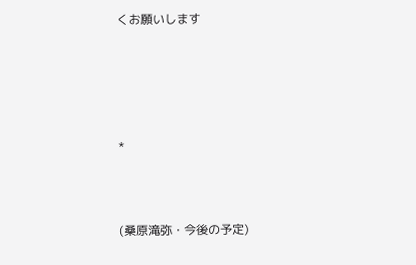くお願いします





*



(桑原滝弥・今後の予定)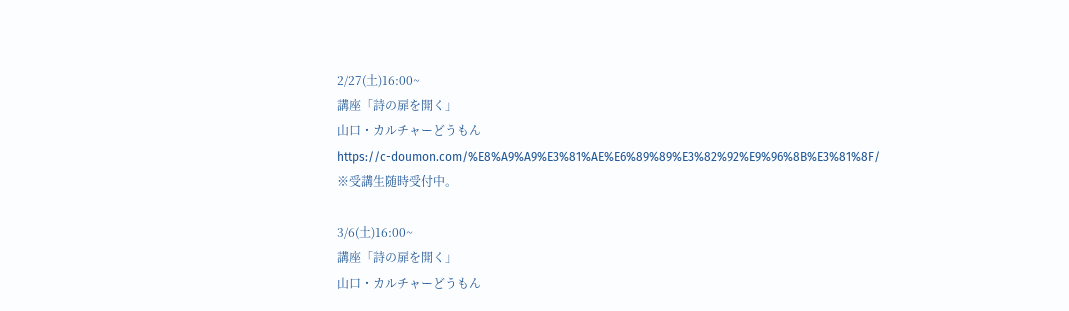2/27(土)16:00~
講座「詩の扉を開く」
山口・カルチャーどうもん
https://c-doumon.com/%E8%A9%A9%E3%81%AE%E6%89%89%E3%82%92%E9%96%8B%E3%81%8F/
※受講生随時受付中。

3/6(土)16:00~
講座「詩の扉を開く」
山口・カルチャーどうもん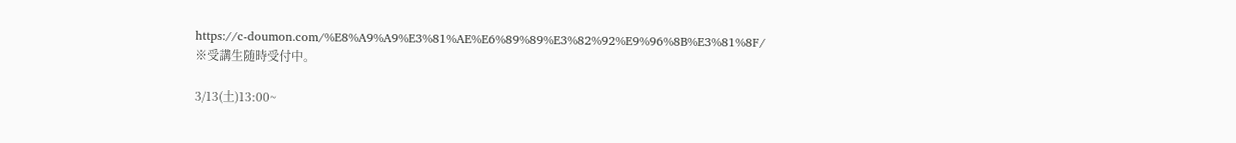https://c-doumon.com/%E8%A9%A9%E3%81%AE%E6%89%89%E3%82%92%E9%96%8B%E3%81%8F/
※受講生随時受付中。

3/13(土)13:00~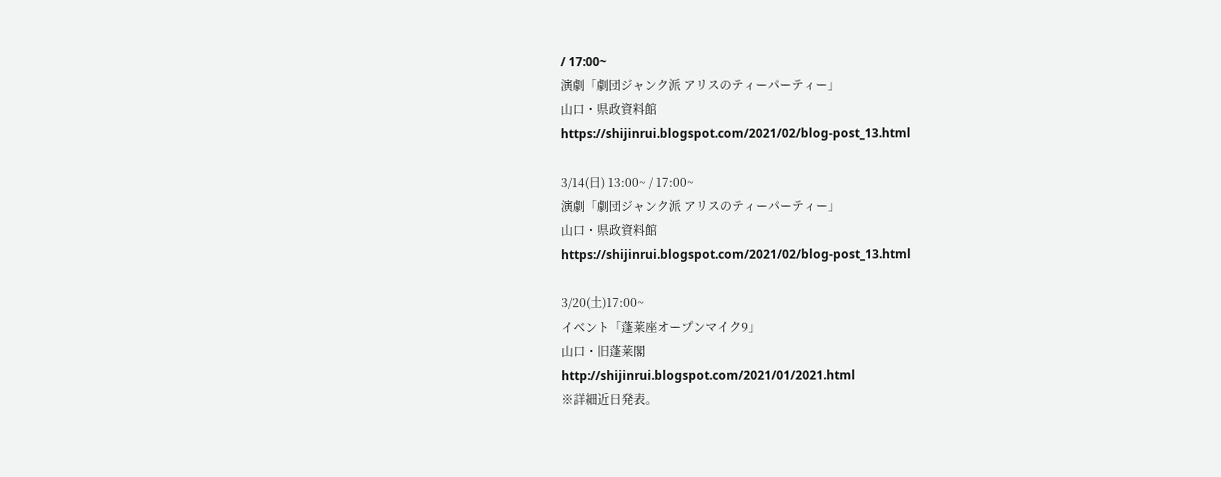/ 17:00~
演劇「劇団ジャンク派 アリスのティーパーティー」
山口・県政資料館
https://shijinrui.blogspot.com/2021/02/blog-post_13.html

3/14(日) 13:00~ / 17:00~
演劇「劇団ジャンク派 アリスのティーパーティー」
山口・県政資料館
https://shijinrui.blogspot.com/2021/02/blog-post_13.html

3/20(土)17:00~
イベント「蓬莱座オープンマイク9」
山口・旧蓬莱閣
http://shijinrui.blogspot.com/2021/01/2021.html
※詳細近日発表。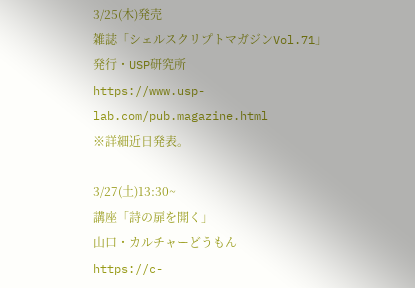3/25(木)発売
雑誌「シェルスクリプトマガジンVol.71」
発行・USP研究所
https://www.usp-lab.com/pub.magazine.html
※詳細近日発表。

3/27(土)13:30~
講座「詩の扉を開く」
山口・カルチャーどうもん
https://c-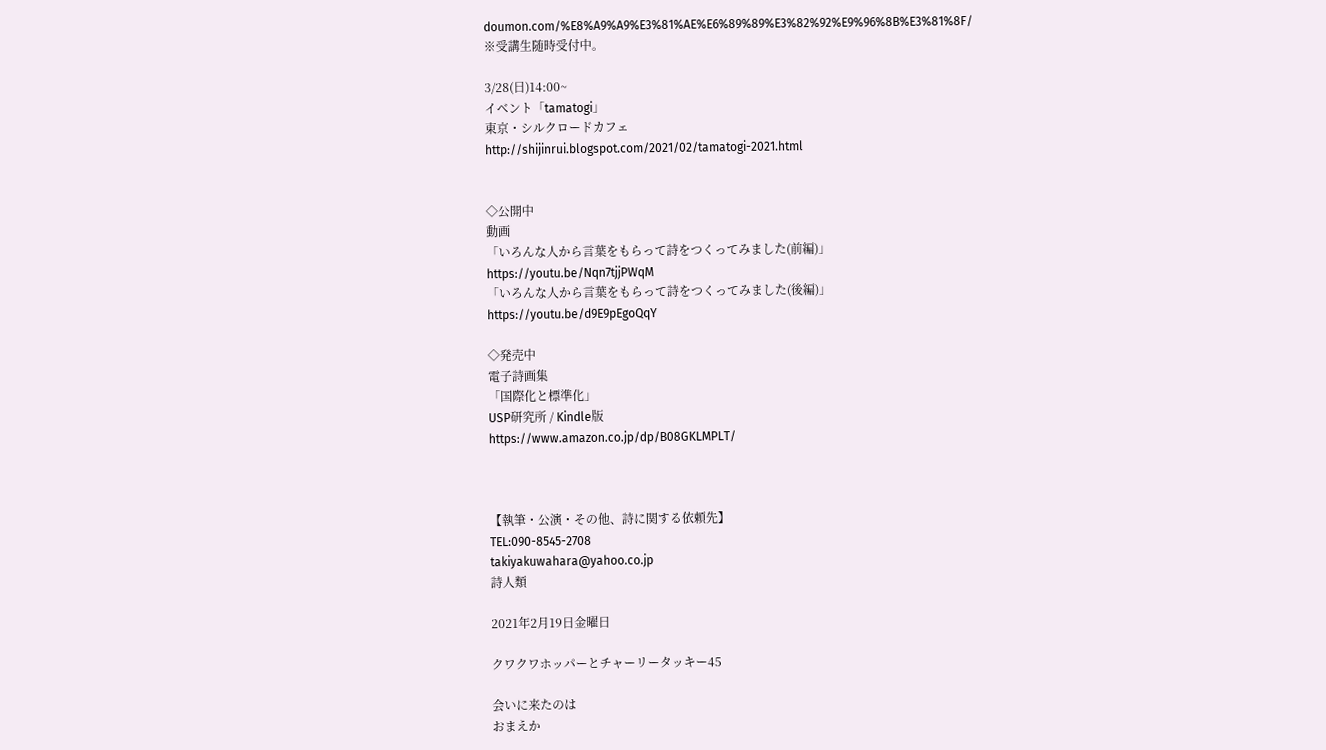doumon.com/%E8%A9%A9%E3%81%AE%E6%89%89%E3%82%92%E9%96%8B%E3%81%8F/
※受講生随時受付中。

3/28(日)14:00~
イベント「tamatogi」
東京・シルクロードカフェ
http://shijinrui.blogspot.com/2021/02/tamatogi-2021.html


◇公開中
動画
「いろんな人から言葉をもらって詩をつくってみました(前編)」
https://youtu.be/Nqn7tjjPWqM
「いろんな人から言葉をもらって詩をつくってみました(後編)」
https://youtu.be/d9E9pEgoQqY

◇発売中
電子詩画集
「国際化と標準化」
USP研究所 / Kindle版
https://www.amazon.co.jp/dp/B08GKLMPLT/



【執筆・公演・その他、詩に関する依頼先】
TEL:090-8545-2708
takiyakuwahara@yahoo.co.jp
詩人類

2021年2月19日金曜日

クワクワホッパーとチャーリータッキー45

会いに来たのは
おまえか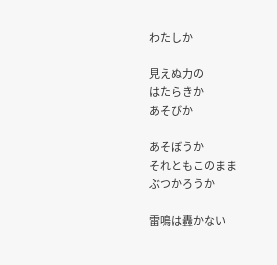わたしか

見えぬ力の
はたらきか
あそびか

あそぼうか
それともこのまま
ぶつかろうか

雷鳴は轟かない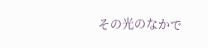その光のなかで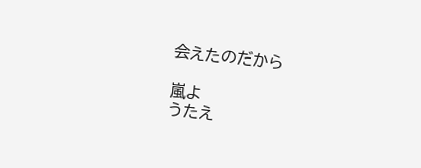会えたのだから

嵐よ
うたえ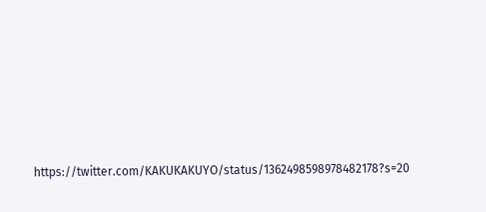https://twitter.com/KAKUKAKUYO/status/1362498598978482178?s=20